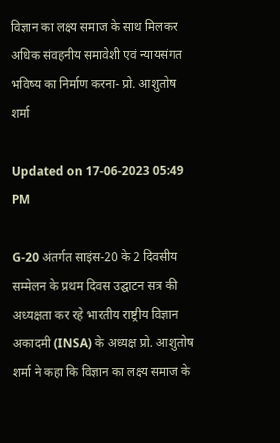विज्ञान का लक्ष्य समाज के साथ मिलकर अधिक संवहनीय समावेशी एवं न्यायसंगत भविष्य का निर्माण करना- प्रो. आशुतोष शर्मा

Updated on 17-06-2023 05:49 PM

G-20 अंतर्गत साइंस-20 के 2 दिवसीय सम्मेलन के प्रथम दिवस उद्घाटन सत्र की अध्यक्षता कर रहे भारतीय राष्ट्रीय विज्ञान अकादमी (INSA) के अध्यक्ष प्रो. आशुतोष शर्मा ने कहा कि विज्ञान का लक्ष्य समाज के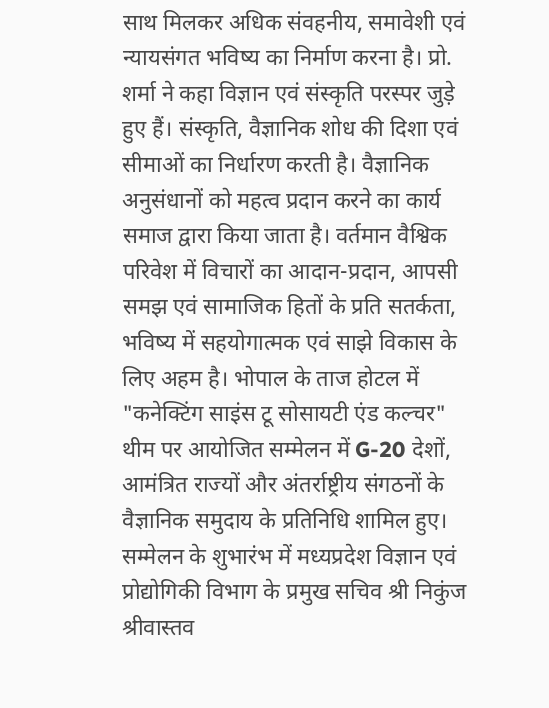साथ मिलकर अधिक संवहनीय, समावेशी एवं न्यायसंगत भविष्य का निर्माण करना है। प्रो. शर्मा ने कहा विज्ञान एवं संस्कृति परस्पर जुड़े हुए हैं। संस्कृति, वैज्ञानिक शोध की दिशा एवं सीमाओं का निर्धारण करती है। वैज्ञानिक अनुसंधानों को महत्व प्रदान करने का कार्य समाज द्वारा किया जाता है। वर्तमान वैश्विक परिवेश में विचारों का आदान-प्रदान, आपसी समझ एवं सामाजिक हितों के प्रति सतर्कता, भविष्य में सहयोगात्मक एवं साझे विकास के लिए अहम है। भोपाल के ताज होटल में "कनेक्टिंग साइंस टू सोसायटी एंड कल्चर" थीम पर आयोजित सम्मेलन में G-20 देशों, आमंत्रित राज्यों और अंतर्राष्ट्रीय संगठनों के वैज्ञानिक समुदाय के प्रतिनिधि शामिल हुए। सम्मेलन के शुभारंभ में मध्यप्रदेश विज्ञान एवं प्रोद्योगिकी विभाग के प्रमुख सचिव श्री निकुंज श्रीवास्तव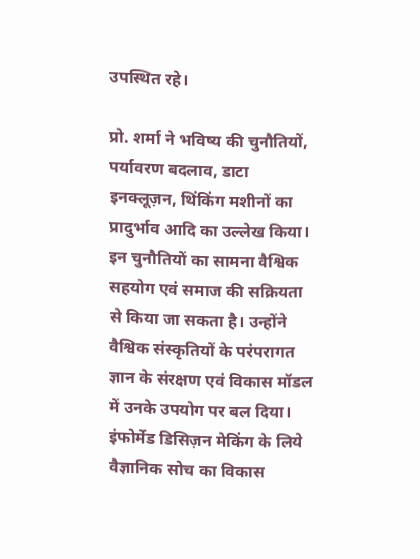उपस्थित रहे।

प्रो. शर्मा ने भविष्य की चुनौतियों, पर्यावरण बदलाव, डाटा इनक्लूज़न, थिंकिंग मशीनों का प्रादुर्भाव आदि का उल्लेख किया। इन चुनौतियों का सामना वैश्विक सहयोग एवं समाज की सक्रियता से किया जा सकता है। उन्होंने वैश्विक संस्कृतियों के परंपरागत ज्ञान के संरक्षण एवं विकास मॉडल में उनके उपयोग पर बल दिया। इंफोर्मेड डिसिज़न मेकिंग के लिये वैज्ञानिक सोच का विकास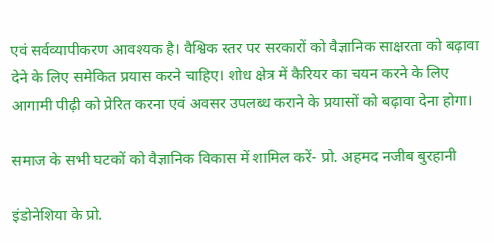एवं सर्वव्यापीकरण आवश्यक है। वैश्विक स्तर पर सरकारों को वैज्ञानिक साक्षरता को बढ़ावा देने के लिए समेकित प्रयास करने चाहिए। शोध क्षेत्र में कैरियर का चयन करने के लिए आगामी पीढ़ी को प्रेरित करना एवं अवसर उपलब्ध कराने के प्रयासों को बढ़ावा देना होगा।

समाज के सभी घटकों को वैज्ञानिक विकास में शामिल करें- प्रो. अहमद नजीब बुरहानी

इंडोनेशिया के प्रो.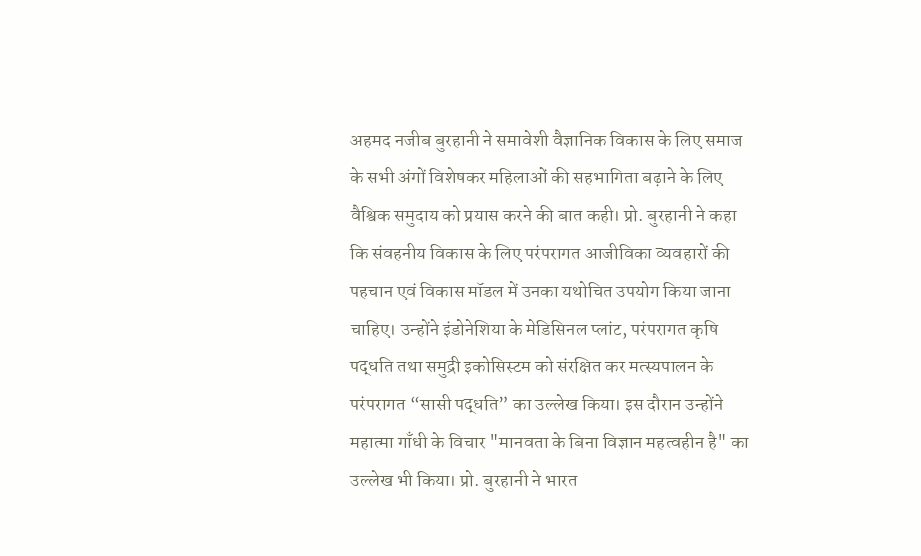अहमद नजीब बुरहानी ने समावेशी वैज्ञानिक विकास के लिए समाज के सभी अंगों विशेषकर महिलाओं की सहभागिता बढ़ाने के लिए वैश्विक समुदाय को प्रयास करने की बात कही। प्रो. बुरहानी ने कहा कि संवहनीय विकास के लिए परंपरागत आजीविका व्यवहारों की पहचान एवं विकास मॉडल में उनका यथोचित उपयोग किया जाना चाहिए। उन्होंने इंडोनेशिया के मेडिसिनल प्लांट, परंपरागत कृषि पद्धति तथा समुद्री इकोसिस्टम को संरक्षित कर मत्स्यपालन के परंपरागत “सासी पद्धति” का उल्लेख किया। इस दौरान उन्होंने महात्मा गाँधी के विचार "मानवता के बिना विज्ञान महत्वहीन है" का उल्लेख भी किया। प्रो. बुरहानी ने भारत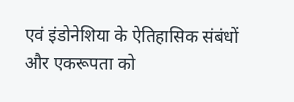एवं इंडोनेशिया के ऐतिहासिक संबंधों और एकरूपता को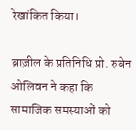रेखांकित किया।

ब्राज़ील के प्रतिनिधि प्रो. रुबेन ओलिवन ने कहा कि सामाजिक समस्याओं को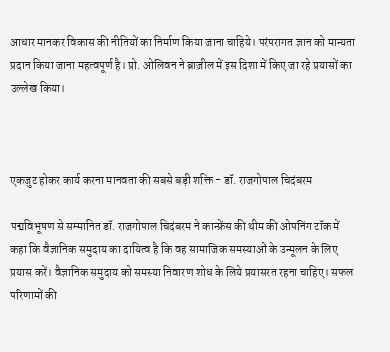आधार मानकर विकास की नीतियों का निर्माण किया जाना चाहिये। परंपरागत ज्ञान को मान्यता प्रदान किया जाना महत्वपूर्ण है। प्रो. ओलिवन ने ब्राज़ील में इस दिशा में किए जा रहे प्रयासों का उल्लेख किया।



एकजुट होकर कार्य करना मानवता की सबसे बड़ी शक्ति - डॉ. राजगोपाल चिदंबरम

पद्मविभूषण से सम्मानित डॉ. राजगोपाल चिदंबरम ने कान्फ्रेंस की थीम की ओपनिंग टॉक में कहा कि वैज्ञानिक समुदाय का दायित्व है कि वह सामाजिक समस्याओं के उन्मूलन के लिए प्रयास करें। वैज्ञानिक समुदाय को समस्या निवारण शोध के लिये प्रयासरत रहना चाहिए। सफल परिणामों की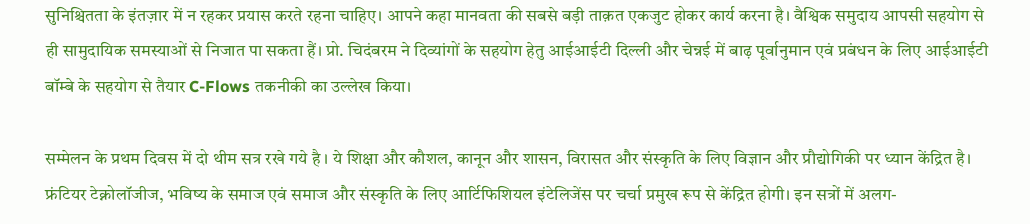सुनिश्चितता के इंतज़ार में न रहकर प्रयास करते रहना चाहिए। आपने कहा मानवता की सबसे बड़ी ताक़त एकजुट होकर कार्य करना है। वैश्विक समुदाय आपसी सहयोग से ही सामुदायिक समस्याओं से निजात पा सकता हैं। प्रो. चिदंबरम ने दिव्यांगों के सहयोग हेतु आईआईटी दिल्ली और चेन्नई में बाढ़ पूर्वानुमान एवं प्रबंधन के लिए आईआईटी बॉम्बे के सहयोग से तैयार C-Flows तकनीकी का उल्लेख किया।

सम्मेलन के प्रथम दिवस में दो थीम सत्र रखे गये है । ये शिक्षा और कौशल, कानून और शासन, विरासत और संस्कृति के लिए विज्ञान और प्रौद्योगिकी पर ध्यान केंद्रित है। फ्रंटियर टेक्नोलॉजीज, भविष्य के समाज एवं समाज और संस्कृति के लिए आर्टिफिशियल इंटेलिजेंस पर चर्चा प्रमुख रूप से केंद्रित होगी। इन सत्रों में अलग-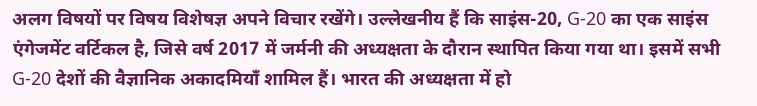अलग विषयों पर विषय विशेषज्ञ अपने विचार रखेंगे। उल्लेखनीय हैं कि साइंस-20, G-20 का एक साइंस एंगेजमेंट वर्टिकल है, जिसे वर्ष 2017 में जर्मनी की अध्यक्षता के दौरान स्थापित किया गया था। इसमें सभी G-20 देशों की वैज्ञानिक अकादमियाँ शामिल हैं। भारत की अध्यक्षता में हो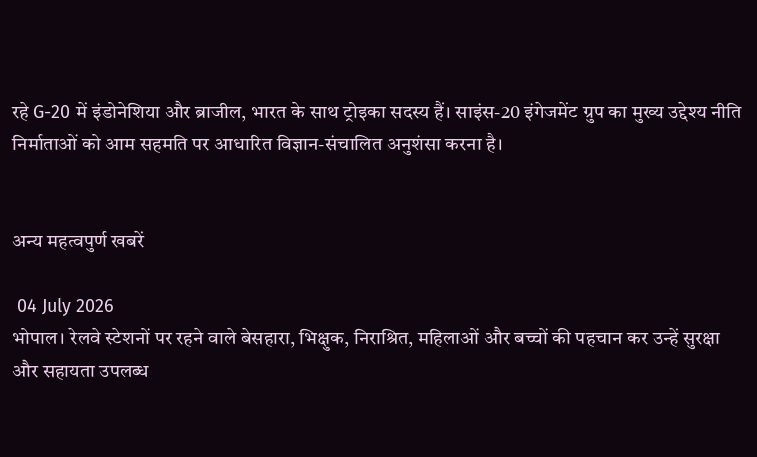रहे G-20 में इंडोनेशिया और ब्राजील, भारत के साथ ट्रोइका सदस्य हैं। साइंस-20 इंगेजमेंट ग्रुप का मुख्य उद्देश्य नीति निर्माताओं को आम सहमति पर आधारित विज्ञान-संचालित अनुशंसा करना है।


अन्य महत्वपुर्ण खबरें

 04 July 2026
भोपाल। रेलवे स्टेशनों पर रहने वाले बेसहारा, भिक्षुक, निराश्रित, महिलाओं और बच्चों की पहचान कर उन्हें सुरक्षा और सहायता उपलब्ध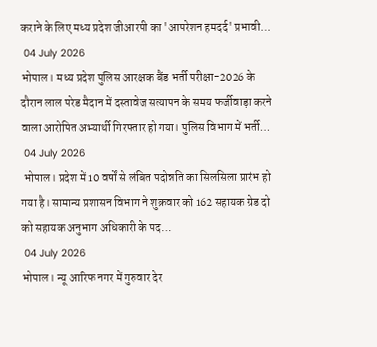कराने के लिए मध्य प्रदेश जीआरपी का 'आपरेशन हमदर्द' प्रभावी…
 04 July 2026
भोपाल। मध्य प्रदेश पुलिस आरक्षक बैंड भर्ती परीक्षा-2026 के दौरान लाल परेड मैदान में दस्तावेज सत्यापन के समय फर्जीवाड़ा करने वाला आरोपित अभ्यार्थी गिरफ्तार हो गया। पुलिस विभाग में भर्ती…
 04 July 2026
 भोपाल। प्रदेश में 10 वर्षों से लंबित पदोन्नति का सिलसिला प्रारंभ हो गया है। सामान्य प्रशासन विभाग ने शुक्रवार को 162 सहायक ग्रेड दो को सहायक अनुभाग अधिकारी के पद…
 04 July 2026
भोपाल। न्यू आरिफ नगर में गुरुवार देर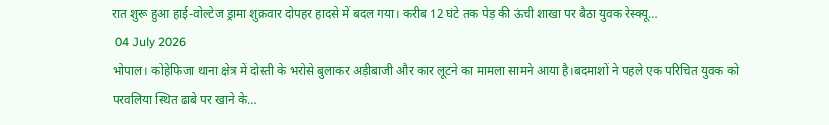रात शुरू हुआ हाई-वोल्टेज ड्रामा शुक्रवार दोपहर हादसे में बदल गया। करीब 12 घंटे तक पेड़ की ऊंची शाखा पर बैठा युवक रेस्क्यू…
 04 July 2026
भोपाल। कोहेफिजा थाना क्षेत्र में दोस्ती के भरोसे बुलाकर अड़ीबाजी और कार लूटने का मामला सामने आया है।बदमाशों ने पहले एक परिचित युवक को परवलिया स्थित ढाबे पर खाने के…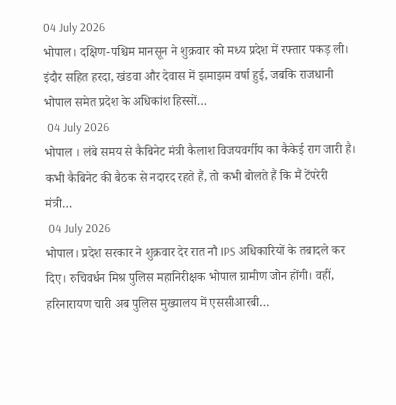04 July 2026
भोपाल। दक्षिण-पश्चिम मानसून ने शुक्रवार को मध्य प्रदेश में रफ्तार पकड़ ली। इंदौर सहित हरदा, खंडवा और देवास में झमाझम वर्षा हुई, जबकि राजधानी भोपाल समेत प्रदेश के अधिकांश हिस्सों…
 04 July 2026
भोपाल । लंबे समय से कैबिनेट मंत्री कैलाश विजयवर्गीय का कैकेई राग जारी है। कभी कैबिनेट की बैठक से नदारद रहते हैं, तो कभी बोलते हैं कि मैं टेंपरेरी मंत्री…
 04 July 2026
भोपाल। प्रदेश सरकार ने शुक्रवार देर रात नौ IPS अधिकारियों के तबादले कर दिए। रुचिवर्धन मिश्र पुलिस महानिरीक्षक भोपाल ग्रामीण जोन होंगी। वहीं, हरिनारायण चारी अब पुलिस मुख्यालय में एससीआरबी…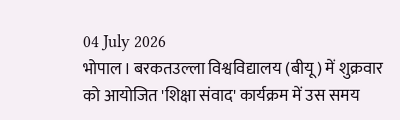04 July 2026
भोपाल। बरकतउल्ला विश्वविद्यालय (बीयू) में शुक्रवार को आयोजित 'शिक्षा संवाद' कार्यक्रम में उस समय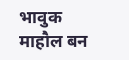भावुक माहौल बन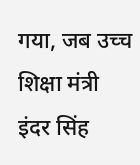गया, जब उच्च शिक्षा मंत्री इंदर सिंह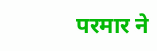परमार ने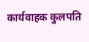कार्यवाहक कुलपति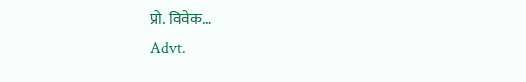प्रो. विवेक…
Advt.